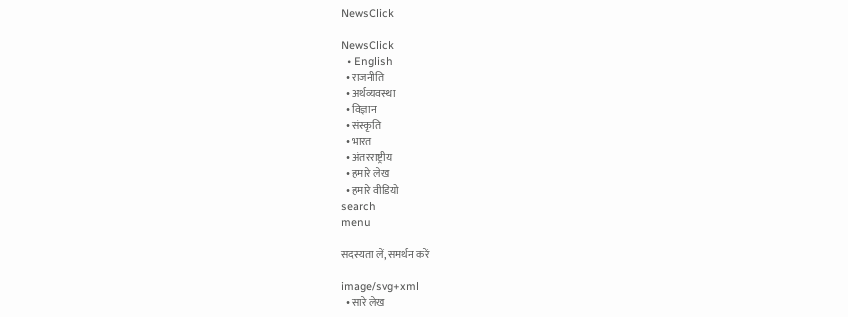NewsClick

NewsClick
  • English
  • राजनीति
  • अर्थव्यवस्था
  • विज्ञान
  • संस्कृति
  • भारत
  • अंतरराष्ट्रीय
  • हमारे लेख
  • हमारे वीडियो
search
menu

सदस्यता लें, समर्थन करें

image/svg+xml
  • सारे लेख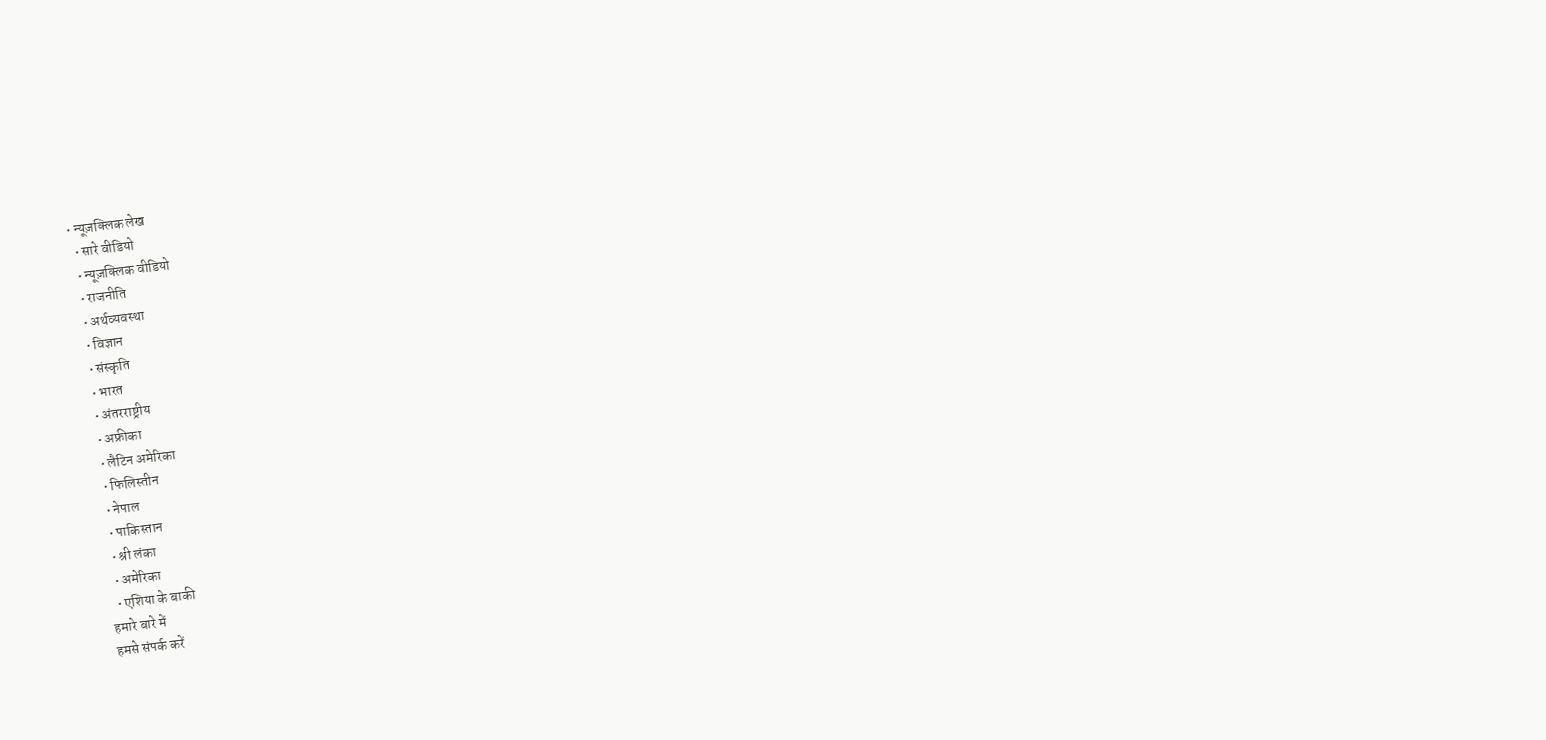• न्यूज़क्लिक लेख
  • सारे वीडियो
  • न्यूज़क्लिक वीडियो
  • राजनीति
  • अर्थव्यवस्था
  • विज्ञान
  • संस्कृति
  • भारत
  • अंतरराष्ट्रीय
  • अफ्रीका
  • लैटिन अमेरिका
  • फिलिस्तीन
  • नेपाल
  • पाकिस्तान
  • श्री लंका
  • अमेरिका
  • एशिया के बाकी
हमारे बारे में
हमसे संपर्क करें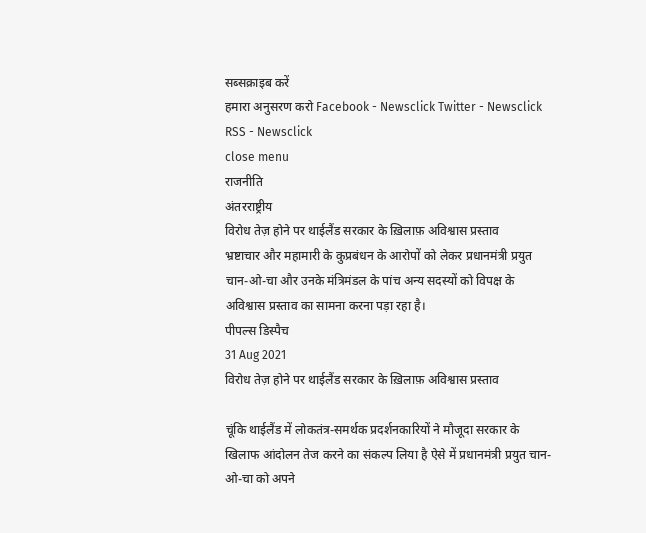सब्सक्राइब करें
हमारा अनुसरण करो Facebook - Newsclick Twitter - Newsclick RSS - Newsclick
close menu
राजनीति
अंतरराष्ट्रीय
विरोध तेज़ होने पर थाईलैंड सरकार के ख़िलाफ़ अविश्वास प्रस्ताव
भ्रष्टाचार और महामारी के कुप्रबंधन के आरोपों को लेकर प्रधानमंत्री प्रयुत चान-ओ-चा और उनके मंत्रिमंडल के पांच अन्य सदस्यों को विपक्ष के अविश्वास प्रस्ताव का सामना करना पड़ा रहा है।
पीपल्स डिस्पैच
31 Aug 2021
विरोध तेज़ होने पर थाईलैंड सरकार के ख़िलाफ़ अविश्वास प्रस्ताव

चूंकि थाईलैंड में लोकतंत्र-समर्थक प्रदर्शनकारियों ने मौजूदा सरकार के खिलाफ आंदोलन तेज करने का संकल्प लिया है ऐसे में प्रधानमंत्री प्रयुत चान-ओ-चा को अपने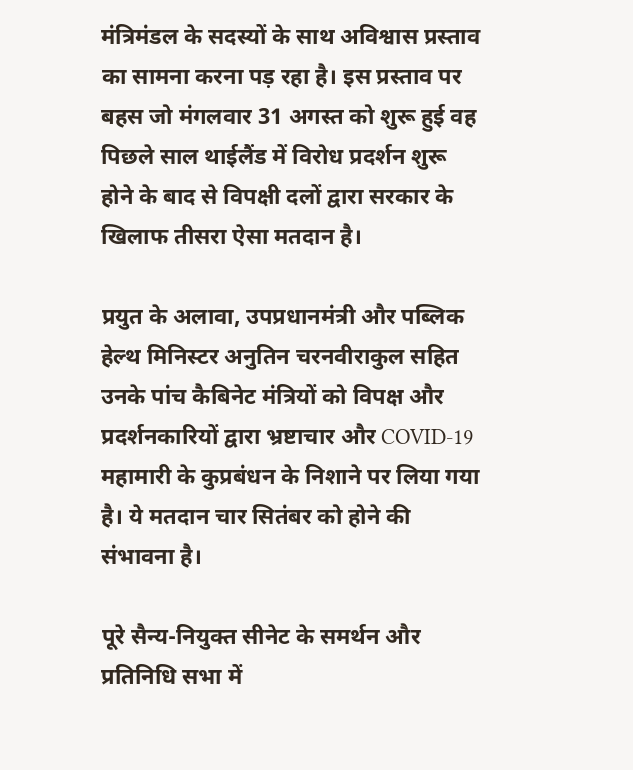मंत्रिमंडल के सदस्यों के साथ अविश्वास प्रस्ताव का सामना करना पड़ रहा है। इस प्रस्ताव पर बहस जो मंगलवार 31 अगस्त को शुरू हुई वह पिछले साल थाईलैंड में विरोध प्रदर्शन शुरू होने के बाद से विपक्षी दलों द्वारा सरकार के खिलाफ तीसरा ऐसा मतदान है।

प्रयुत के अलावा, उपप्रधानमंत्री और पब्लिक हेल्थ मिनिस्टर अनुतिन चरनवीराकुल सहित उनके पांच कैबिनेट मंत्रियों को विपक्ष और प्रदर्शनकारियों द्वारा भ्रष्टाचार और COVID-19 महामारी के कुप्रबंधन के निशाने पर लिया गया है। ये मतदान चार सितंबर को होने की संभावना है।

पूरे सैन्य-नियुक्त सीनेट के समर्थन और प्रतिनिधि सभा में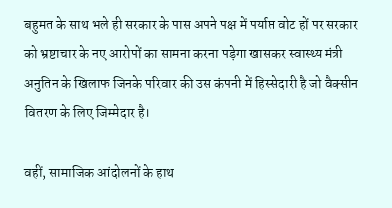बहुमत के साथ भले ही सरकार के पास अपने पक्ष में पर्याप्त वोट हों पर सरकार को भ्रष्टाचार के नए आरोपों का सामना करना पड़ेगा खासकर स्वास्थ्य मंत्री अनुतिन के खिलाफ जिनके परिवार की उस कंपनी में हिस्सेदारी है जो वैक्सीन वितरण के लिए जिम्मेदार है।

वहीं, सामाजिक आंदोलनों के हाथ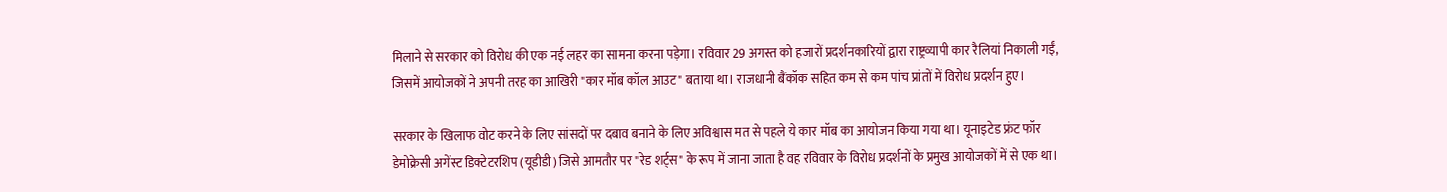मिलाने से सरकार को विरोध की एक नई लहर का सामना करना पड़ेगा। रविवार 29 अगस्त को हजारों प्रदर्शनकारियों द्वारा राष्ट्रव्यापी कार रैलियां निकाली गईं, जिसमें आयोजकों ने अपनी तरह का आखिरी "कार मॉब कॉल आउट" बताया था। राजधानी बैंकॉक सहित कम से कम पांच प्रांतों में विरोध प्रदर्शन हुए।

सरकार के खिलाफ वोट करने के लिए सांसदों पर दबाव बनाने के लिए अविश्वास मत से पहले ये कार मॉब का आयोजन किया गया था। यूनाइटेड फ्रंट फॉर डेमोक्रेसी अगेंस्ट डिक्टेटरशिप (यूडीडी) जिसे आमतौर पर "रेड शर्ट्स" के रूप में जाना जाता है वह रविवार के विरोध प्रदर्शनों के प्रमुख आयोजकों में से एक था।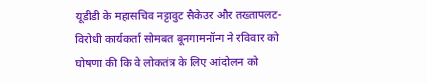यूडीडी के महासचिव नट्टावुट सैकेउर और तख्तापलट-विरोधी कार्यकर्ता सोमबत बूनगामनॉन्ग ने रविवार को घोषणा की कि वे लोकतंत्र के लिए आंदोलन को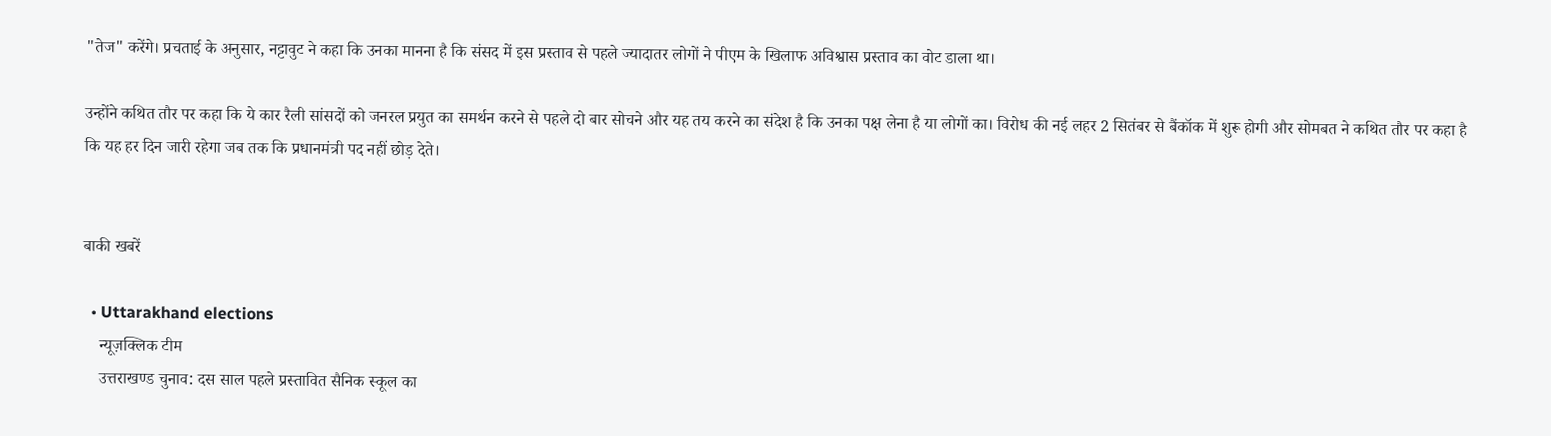"तेज" करेंगे। प्रचताई के अनुसार, नट्टावुट ने कहा कि उनका मानना है कि संसद में इस प्रस्ताव से पहले ज्यादातर लोगों ने पीएम के खिलाफ अविश्वास प्रस्ताव का वोट डाला था।

उन्होंने कथित तौर पर कहा कि ये कार रैली सांसदों को जनरल प्रयुत का समर्थन करने से पहले दो बार सोचने और यह तय करने का संदेश है कि उनका पक्ष लेना है या लोगों का। विरोध की नई लहर 2 सितंबर से बैंकॉक में शुरू होगी और सोमबत ने कथित तौर पर कहा है कि यह हर दिन जारी रहेगा जब तक कि प्रधानमंत्री पद नहीं छोड़ देते।


बाकी खबरें

  • Uttarakhand elections
    न्यूज़क्लिक टीम
    उत्तराखण्ड चुनाव: दस साल पहले प्रस्तावित सैनिक स्कूल का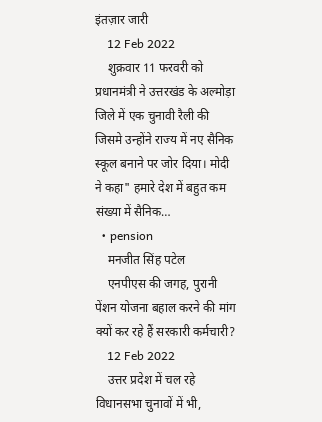इंतज़ार जारी
    12 Feb 2022
    शुक्रवार 11 फरवरी को प्रधानमंत्री ने उत्तरखंड के अल्मोड़ा जिले में एक चुनावी रैली की जिसमे उन्होंने राज्य में नए सैनिक स्कूल बनाने पर जोर दिया। मोदी ने कहा" हमारे देश में बहुत कम संख्या में सैनिक…
  • pension
    मनजीत सिंह पटेल
    एनपीएस की जगह, पुरानी पेंशन योजना बहाल करने की मांग क्यों कर रहे हैं सरकारी कर्मचारी?
    12 Feb 2022
    उत्तर प्रदेश में चल रहे विधानसभा चुनावों में भी,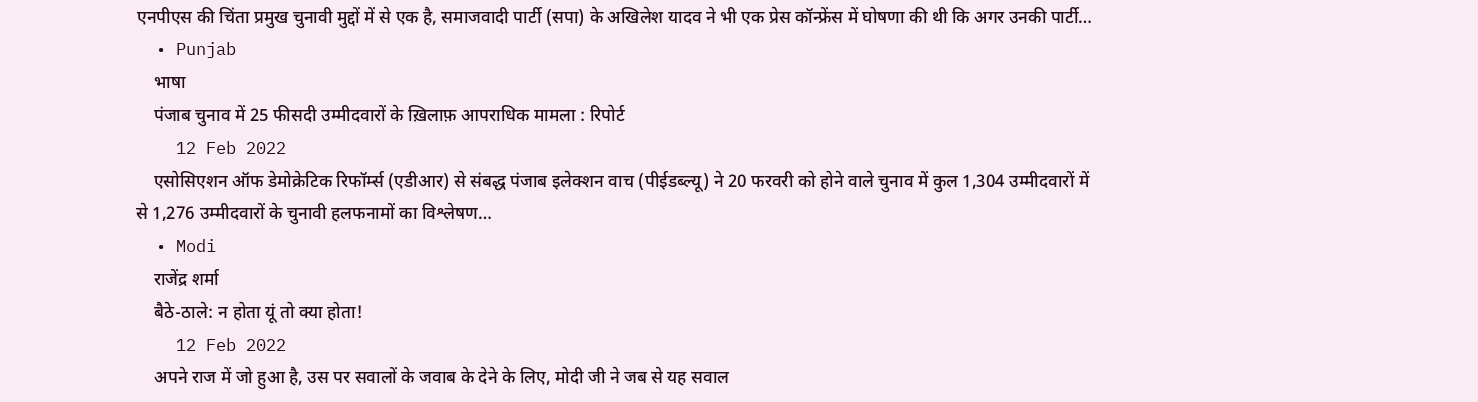एनपीएस की चिंता प्रमुख चुनावी मुद्दों में से एक है, समाजवादी पार्टी (सपा) के अखिलेश यादव ने भी एक प्रेस कॉन्फ्रेंस में घोषणा की थी कि अगर उनकी पार्टी…
  • Punjab
    भाषा
    पंजाब चुनाव में 25 फीसदी उम्मीदवारों के ख़िलाफ़ आपराधिक मामला : रिपोर्ट
    12 Feb 2022
    एसोसिएशन ऑफ डेमोक्रेटिक रिफॉर्म्स (एडीआर) से संबद्ध पंजाब इलेक्शन वाच (पीईडब्ल्यू) ने 20 फरवरी को होने वाले चुनाव में कुल 1,304 उम्मीदवारों में से 1,276 उम्मीदवारों के चुनावी हलफनामों का विश्लेषण…
  • Modi
    राजेंद्र शर्मा
    बैठे-ठाले: न होता यूं तो क्या होता!
    12 Feb 2022
    अपने राज में जो हुआ है, उस पर सवालों के जवाब के देने के लिए, मोदी जी ने जब से यह सवाल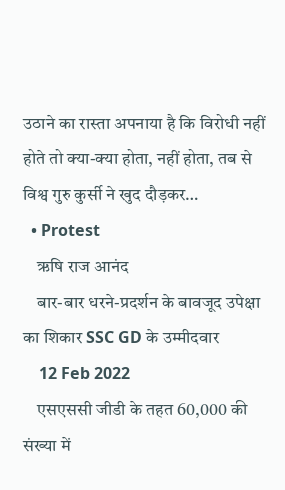उठाने का रास्ता अपनाया है कि विरोधी नहीं होते तो क्या-क्या होता, नहीं होता, तब से विश्व गुरु कुर्सी ने खुद दौड़कर…
  • Protest
    ऋषि राज आनंद
    बार-बार धरने-प्रदर्शन के बावजूद उपेक्षा का शिकार SSC GD के उम्मीदवार
    12 Feb 2022
    एसएससी जीडी के तहत 60,000 की संख्या में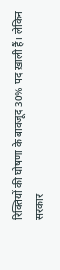रिक्तियों की घोषणा के बावजूद 30% पद ख़ाली हैं। लेकिन सरकार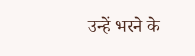उन्हें भरने के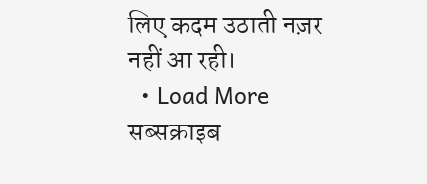लिए कदम उठाती नज़र नहीं आ रही।
  • Load More
सब्सक्राइब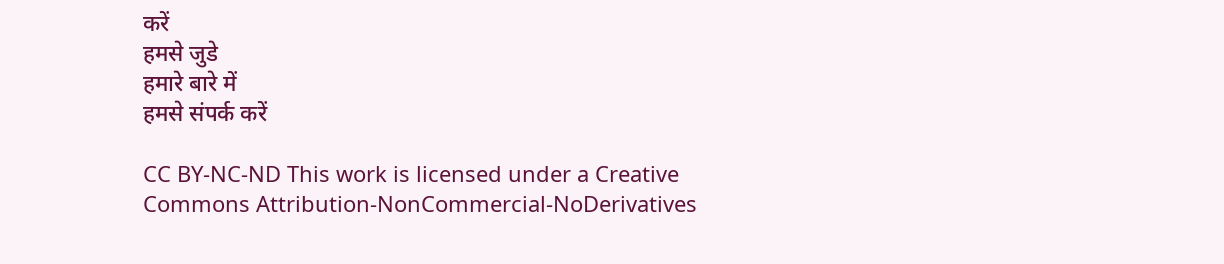करें
हमसे जुडे
हमारे बारे में
हमसे संपर्क करें

CC BY-NC-ND This work is licensed under a Creative Commons Attribution-NonCommercial-NoDerivatives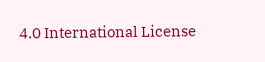4.0 International License